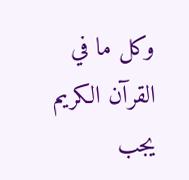وكل ما في القرآن الكريم يجب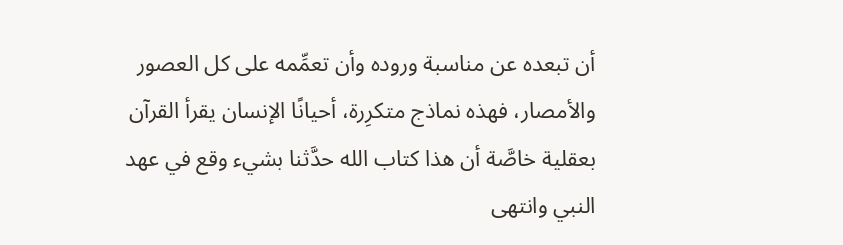أن تبعده عن مناسبة وروده وأن تعمِّمه على كل العصور والأمصار، فهذه نماذج متكرِرة، أحيانًا الإنسان يقرأ القرآن بعقلية خاصَّة أن هذا كتاب الله حدَّثنا بشيء وقع في عهد النبي وانتهى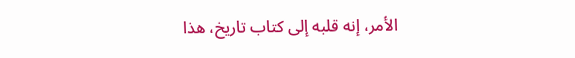الأمر، إنه قلبه إلى كتاب تاريخ، هذا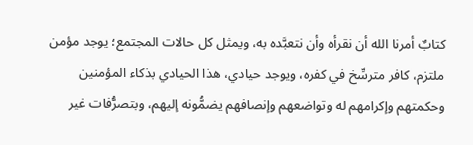كتابٌ أمرنا الله أن نقرأه وأن نتعبَّده به، ويمثل كل حالات المجتمع؛ يوجد مؤمن ملتزم، كافر مترسِّخ في كفره، ويوجد حيادي، هذا الحيادي بذكاء المؤمنين وحكمتهم وإكرامهم له وتواضعهم وإنصافهم يضمُّونه إليهم، وبتصرُّفات غير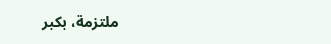ملتزمة، بكبر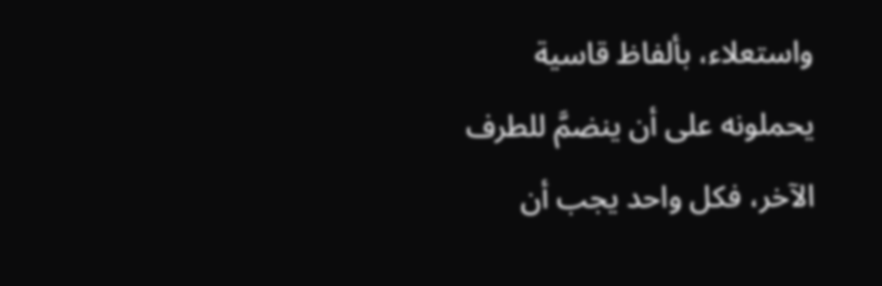واستعلاء، بألفاظ قاسية يحملونه على أن ينضمَّ للطرف الآخر، فكل واحد يجب أن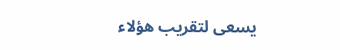يسعى لتقريب هؤلاء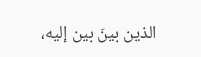الذين بينَ بين إليه،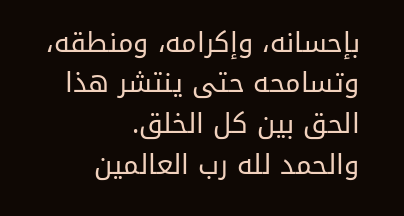بإحسانه، وإكرامه، ومنطقه، وتسامحه حتى ينتشر هذا الحق بين كل الخلق.
والحمد لله رب العالمين